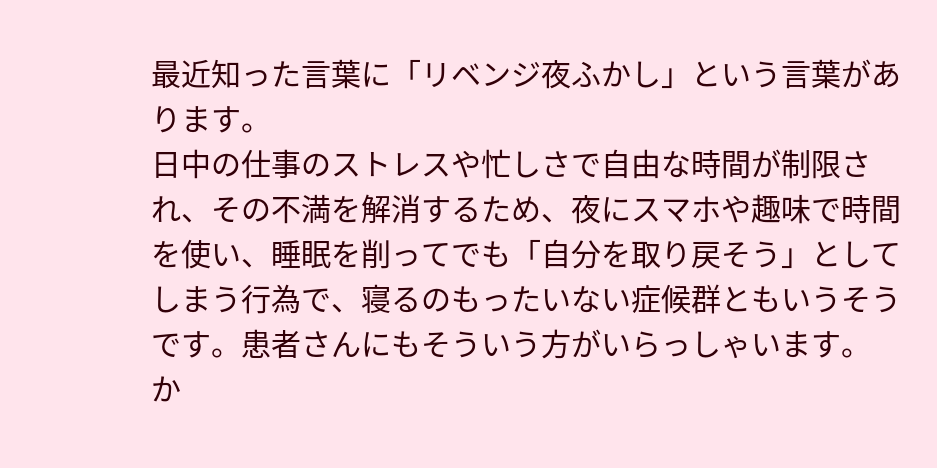最近知った言葉に「リベンジ夜ふかし」という言葉があります。
日中の仕事のストレスや忙しさで自由な時間が制限され、その不満を解消するため、夜にスマホや趣味で時間を使い、睡眠を削ってでも「自分を取り戻そう」としてしまう行為で、寝るのもったいない症候群ともいうそうです。患者さんにもそういう方がいらっしゃいます。
か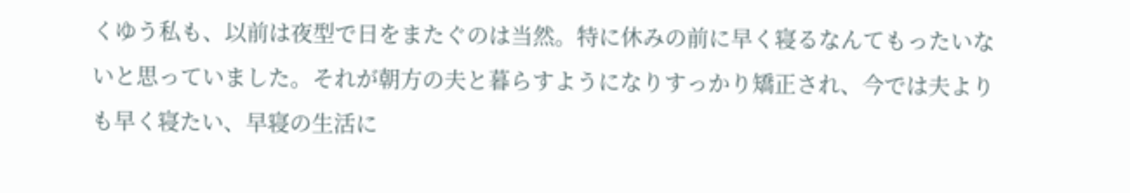くゆう私も、以前は夜型で日をまたぐのは当然。特に休みの前に早く寝るなんてもったいないと思っていました。それが朝方の夫と暮らすようになりすっかり矯正され、今では夫よりも早く寝たい、早寝の生活に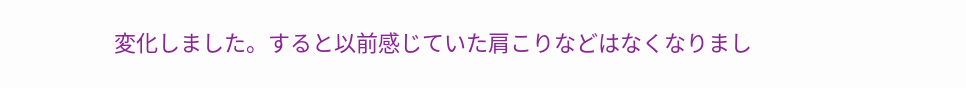変化しました。すると以前感じていた肩こりなどはなくなりまし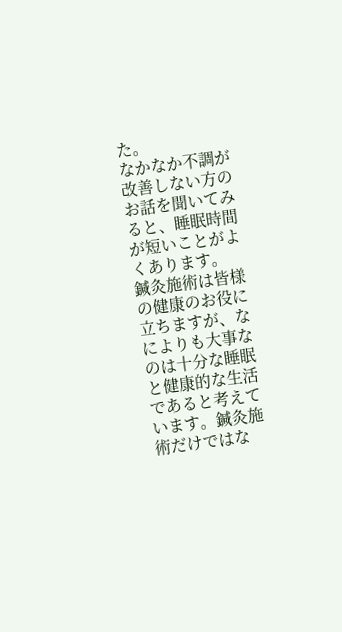た。
なかなか不調が改善しない方のお話を聞いてみると、睡眠時間が短いことがよくあります。
鍼灸施術は皆様の健康のお役に立ちますが、なによりも大事なのは十分な睡眠と健康的な生活であると考えています。鍼灸施術だけではな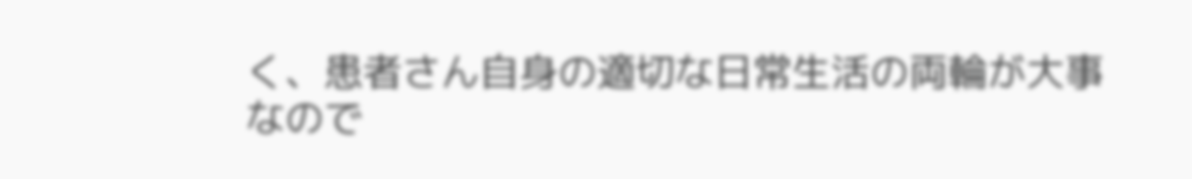く、患者さん自身の適切な日常生活の両輪が大事なので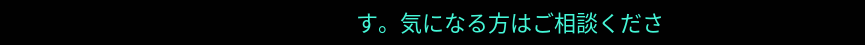す。気になる方はご相談くださ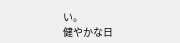い。
健やかな日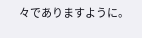々でありますように。